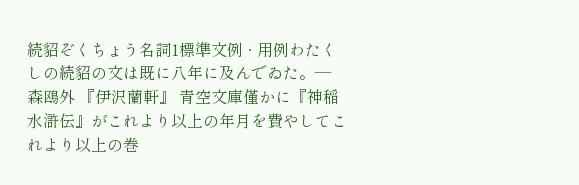続貂ぞくちょう名詞1標準文例 · 用例わたくしの続貂の文は既に八年に及んでゐた。— 森鴎外 『伊沢蘭軒』 青空文庫僅かに『神稲水滸伝』がこれより以上の年月を費やしてこれより以上の巻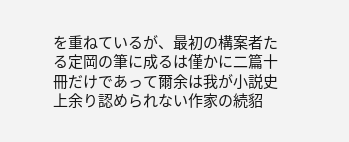を重ねているが、最初の構案者たる定岡の筆に成るは僅かに二篇十冊だけであって爾余は我が小説史上余り認められない作家の続貂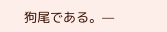狗尾である。—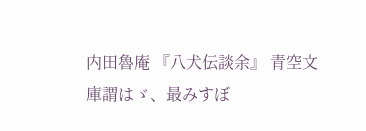内田魯庵 『八犬伝談余』 青空文庫謂はゞ、最みすぼ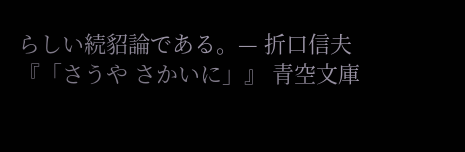らしい続貂論である。— 折口信夫 『「さうや さかいに」』 青空文庫